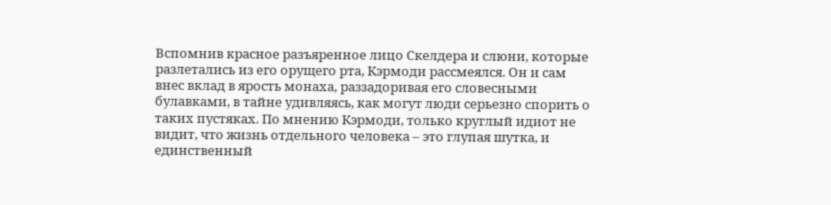Вспомнив красное разъяренное лицо Скелдера и слюни, которые разлетались из его орущего рта, Кэрмоди рассмеялся. Он и сам внес вклад в ярость монаха, раззадоривая его словесными булавками, в тайне удивляясь, как могут люди серьезно спорить о таких пустяках. По мнению Кэрмоди, только круглый идиот не видит, что жизнь отдельного человека – это глупая шутка, и единственный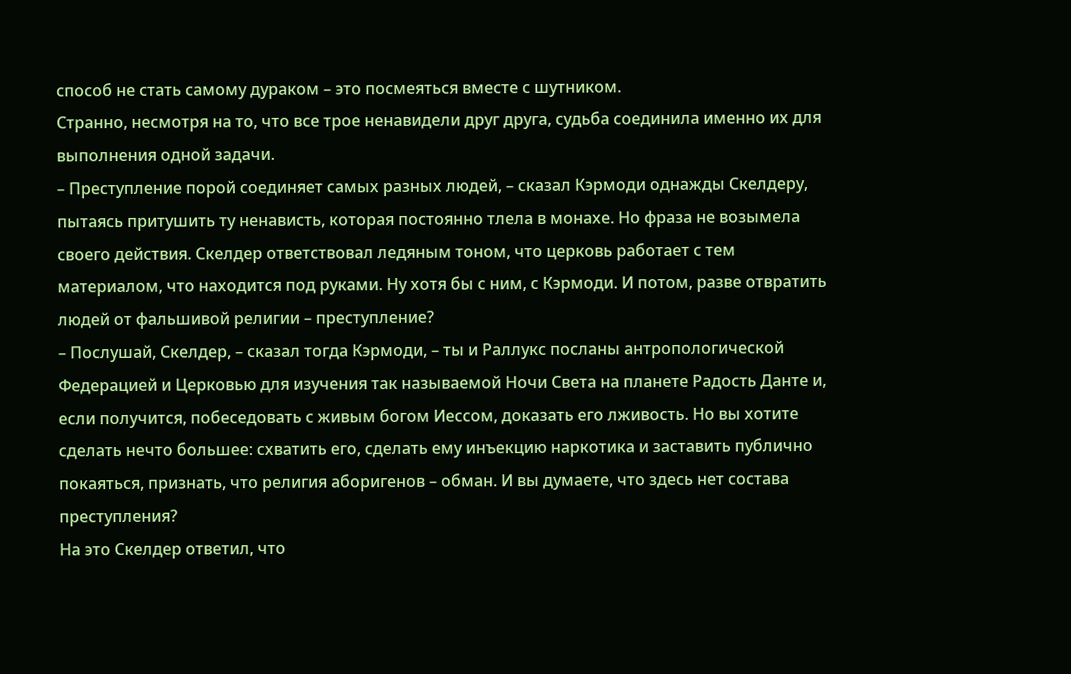способ не стать самому дураком – это посмеяться вместе с шутником.
Странно, несмотря на то, что все трое ненавидели друг друга, судьба соединила именно их для выполнения одной задачи.
– Преступление порой соединяет самых разных людей, – сказал Кэрмоди однажды Скелдеру, пытаясь притушить ту ненависть, которая постоянно тлела в монахе. Но фраза не возымела своего действия. Скелдер ответствовал ледяным тоном, что церковь работает с тем материалом, что находится под руками. Ну хотя бы с ним, с Кэрмоди. И потом, разве отвратить людей от фальшивой религии – преступление?
– Послушай, Скелдер, – сказал тогда Кэрмоди, – ты и Раллукс посланы антропологической Федерацией и Церковью для изучения так называемой Ночи Света на планете Радость Данте и, если получится, побеседовать с живым богом Иессом, доказать его лживость. Но вы хотите сделать нечто большее: схватить его, сделать ему инъекцию наркотика и заставить публично покаяться, признать, что религия аборигенов – обман. И вы думаете, что здесь нет состава преступления?
На это Скелдер ответил, что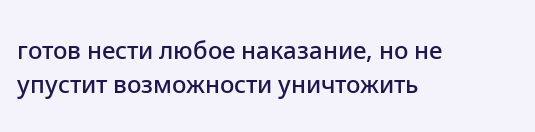готов нести любое наказание, но не упустит возможности уничтожить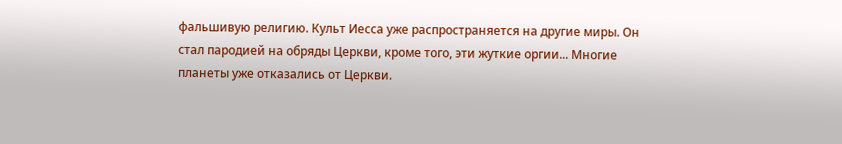фальшивую религию. Культ Иесса уже распространяется на другие миры. Он стал пародией на обряды Церкви, кроме того, эти жуткие оргии... Многие планеты уже отказались от Церкви.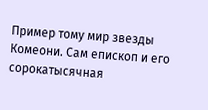Пример тому мир звезды Комеони. Сам епископ и его сорокатысячная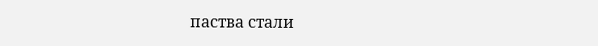паства стали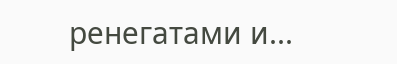ренегатами и...